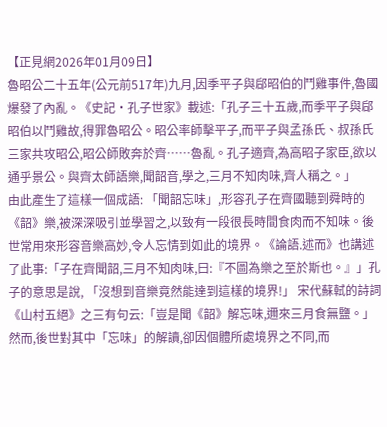【正見網2026年01月09日】
魯昭公二十五年(公元前517年)九月,因季平子與郈昭伯的鬥雞事件,魯國爆發了內亂。《史記·孔子世家》載述:「孔子三十五歲,而季平子與郈昭伯以鬥雞故,得罪魯昭公。昭公率師擊平子,而平子與孟孫氏、叔孫氏三家共攻昭公,昭公師敗奔於齊……魯亂。孔子適齊,為高昭子家臣,欲以通乎景公。與齊太師語樂,聞韶音,學之,三月不知肉味,齊人稱之。」
由此產生了這樣一個成語: 「聞韶忘味」,形容孔子在齊國聽到舜時的《韶》樂,被深深吸引並學習之,以致有一段很長時間食肉而不知味。後世常用來形容音樂高妙,令人忘情到如此的境界。《論語.述而》也講述了此事:「子在齊聞韶,三月不知肉味,曰:『不圖為樂之至於斯也。』」孔子的意思是說, 「沒想到音樂竟然能達到這樣的境界!」 宋代蘇軾的詩詞《山村五絕》之三有句云:「豈是聞《韶》解忘味,邇來三月食無鹽。」然而,後世對其中「忘味」的解讀,卻因個體所處境界之不同,而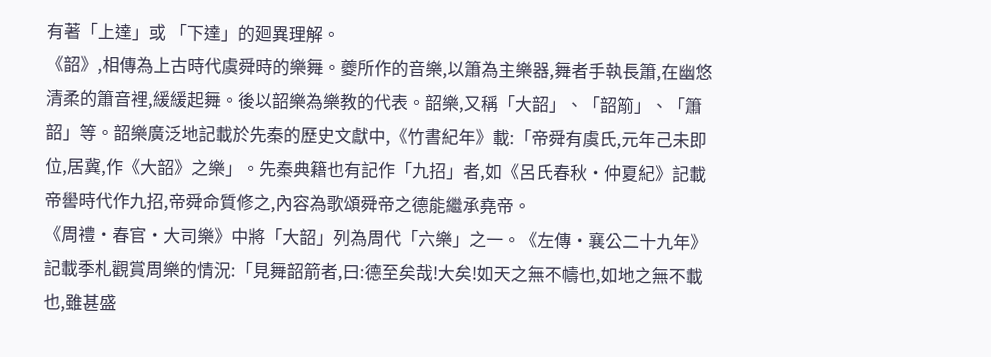有著「上達」或 「下達」的廻異理解。
《韶》,相傳為上古時代虞舜時的樂舞。夔所作的音樂,以簫為主樂器,舞者手執長簫,在幽悠清柔的簫音裡,緩緩起舞。後以韶樂為樂教的代表。韶樂,又稱「大韶」、「韶箾」、「簫韶」等。韶樂廣泛地記載於先秦的歷史文獻中,《竹書紀年》載:「帝舜有虞氏,元年己未即位,居冀,作《大韶》之樂」。先秦典籍也有記作「九招」者,如《呂氏春秋‧仲夏紀》記載帝嚳時代作九招,帝舜命質修之,內容為歌頌舜帝之德能繼承堯帝。
《周禮‧春官‧大司樂》中將「大韶」列為周代「六樂」之一。《左傳‧襄公二十九年》記載季札觀賞周樂的情況:「見舞韶箭者,曰:德至矣哉!大矣!如天之無不幬也,如地之無不載也,雖甚盛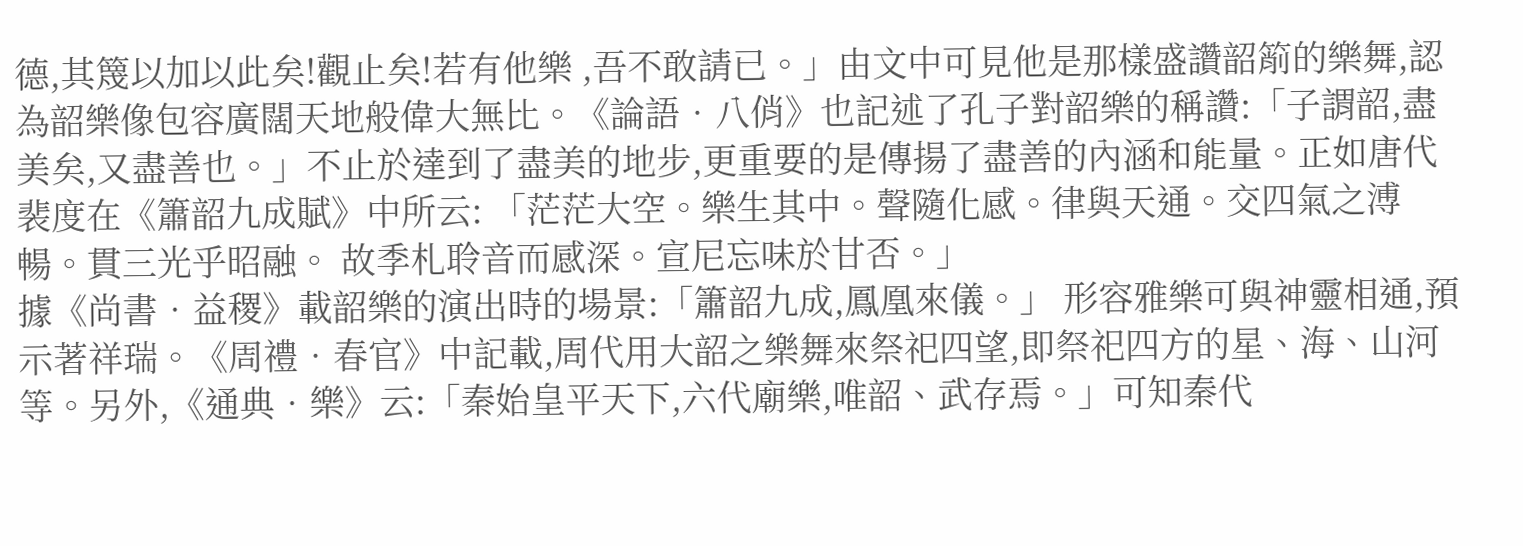德,其篾以加以此矣!觀止矣!若有他樂 ,吾不敢請已。」由文中可見他是那樣盛讚韶箾的樂舞,認為韶樂像包容廣闊天地般偉大無比。《論語‧八俏》也記述了孔子對韶樂的稱讚:「子謂韶,盡美矣,又盡善也。」不止於達到了盡美的地步,更重要的是傳揚了盡善的內涵和能量。正如唐代裴度在《簫韶九成賦》中所云: 「茫茫大空。樂生其中。聲隨化感。律與天通。交四氣之溥暢。貫三光乎昭融。 故季札聆音而感深。宣尼忘味於甘否。」
據《尚書‧益稷》載韶樂的演出時的場景:「簫韶九成,鳳凰來儀。」 形容雅樂可與神靈相通,預示著祥瑞。《周禮‧春官》中記載,周代用大韶之樂舞來祭祀四望,即祭祀四方的星、海、山河等。另外,《通典‧樂》云:「秦始皇平天下,六代廟樂,唯韶、武存焉。」可知秦代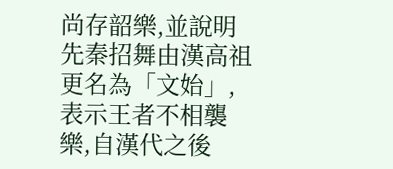尚存韶樂,並說明先秦招舞由漢高祖更名為「文始」,表示王者不相襲樂,自漢代之後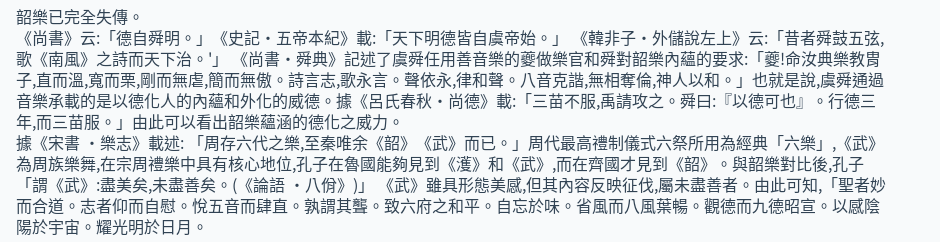韶樂已完全失傳。
《尚書》云:「德自舜明。」《史記·五帝本紀》載:「天下明德皆自虞帝始。」 《韓非子·外儲說左上》云:「昔者舜鼓五弦,歌《南風》之詩而天下治。'」 《尚書·舜典》記述了虞舜任用善音樂的夔做樂官和舜對韶樂內蘊的要求:「夔!命汝典樂教胄子,直而溫,寬而栗,剛而無虐,簡而無傲。詩言志,歌永言。聲依永,律和聲。八音克諧,無相奪倫,神人以和。」也就是說,虞舜通過音樂承載的是以德化人的內蘊和外化的威德。據《呂氏春秋·尚德》載:「三苗不服,禹請攻之。舜曰:『以德可也』。行德三年,而三苗服。」由此可以看出韶樂蘊涵的德化之威力。
據《宋書 ·樂志》載述: 「周存六代之樂,至秦唯余《韶》《武》而已。」周代最高禮制儀式六祭所用為經典「六樂」,《武》為周族樂舞,在宗周禮樂中具有核心地位,孔子在魯國能夠見到《濩》和《武》,而在齊國才見到《韶》。與韶樂對比後,孔子 「謂《武》:盡美矣,未盡善矣。(《論語 ·八佾》)」 《武》雖具形態美感,但其內容反映征伐,屬未盡善者。由此可知,「聖者妙而合道。志者仰而自慰。悅五音而肆直。孰謂其聾。致六府之和平。自忘於味。省風而八風葉暢。觀德而九德昭宣。以感陰陽於宇宙。耀光明於日月。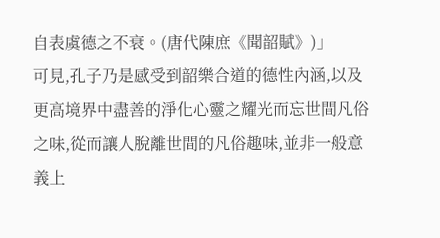自表虞德之不衰。(唐代陳庶《聞韶賦》)」
可見,孔子乃是感受到韶樂合道的德性內涵,以及更高境界中盡善的淨化心靈之耀光而忘世間凡俗之味,從而讓人脫離世間的凡俗趣味,並非一般意義上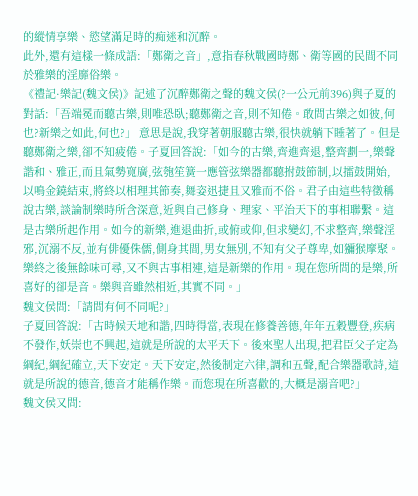的縱情享樂、慾望滿足時的痴迷和沉醉。
此外,還有這樣一條成語:「鄭衛之音」,意指春秋戰國時鄭、衛等國的民間不同於雅樂的淫靡俗樂。
《禮記·樂記(魏文侯)》記述了沉醉鄭衛之聲的魏文侯(?一公元前396)與子夏的對話:「吾端冕而聽古樂,則唯恐臥;聽鄭衛之音,則不知倦。敢問古樂之如彼,何也?新樂之如此,何也?」 意思是說,我穿著朝服聽古樂,很快就躺下睡著了。但是聽鄭衛之樂,卻不知疲倦。子夏回答說:「如今的古樂,齊進齊退,整齊劃一,樂聲諧和、雅正,而且氣勢寬廣,弦匏笙簧一應管弦樂器都聽拊鼓節制,以擂鼓開始,以鳴金鐃結束,將終以相理其節奏,舞姿迅捷且又雅而不俗。君子由這些特徵稱說古樂,談論制樂時所含深意,近與自己修身、理家、平治天下的事相聯繫。這是古樂所起作用。如今的新樂,進退曲折,或俯或仰,但求變幻,不求整齊,樂聲淫邪,沉溺不反,並有俳優侏儒,側身其間,男女無別,不知有父子尊卑,如獼猴摩聚。樂終之後無餘味可尋,又不與古事相連,這是新樂的作用。現在您所問的是樂,所喜好的卻是音。樂與音雖然相近,其實不同。」
魏文侯問:「請問有何不同呢?」
子夏回答說:「古時候天地和諧,四時得當,表現在修養善德,年年五穀豐登,疾病不發作,妖崇也不興起,這就是所說的太平天下。後來聖人出現,把君臣父子定為綱紀,綱紀確立,天下安定。天下安定,然後制定六律,調和五聲,配合樂器歌詩,這就是所說的德音,德音才能稱作樂。而您現在所喜歡的,大概是溺音吧?」
魏文侯又問: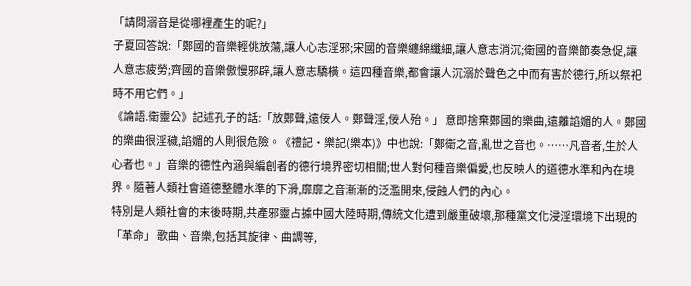「請問溺音是從哪裡產生的呢?」
子夏回答說:「鄭國的音樂輕佻放蕩,讓人心志淫邪;宋國的音樂纏綿纖細,讓人意志消沉;衛國的音樂節奏急促,讓人意志疲勞;齊國的音樂傲慢邪辟,讓人意志驕橫。這四種音樂,都會讓人沉溺於聲色之中而有害於德行,所以祭祀時不用它們。」
《論語.衛靈公》記述孔子的話:「放鄭聲,遠佞人。鄭聲淫,佞人殆。」 意即捨棄鄭國的樂曲,遠離諂媚的人。鄭國的樂曲很淫穢,諂媚的人則很危險。《禮記·樂記(樂本)》中也說:「鄭衛之音,亂世之音也。……凡音者,生於人心者也。」音樂的德性內涵與編創者的德行境界密切相關;世人對何種音樂偏愛,也反映人的道德水準和內在境界。隨著人類社會道德整體水準的下滑,靡靡之音漸漸的泛濫開來,侵蝕人們的內心。
特別是人類社會的末後時期,共產邪靈占據中國大陸時期,傳統文化遭到嚴重破壞,那種黨文化浸淫環境下出現的 「革命」 歌曲、音樂,包括其旋律、曲調等,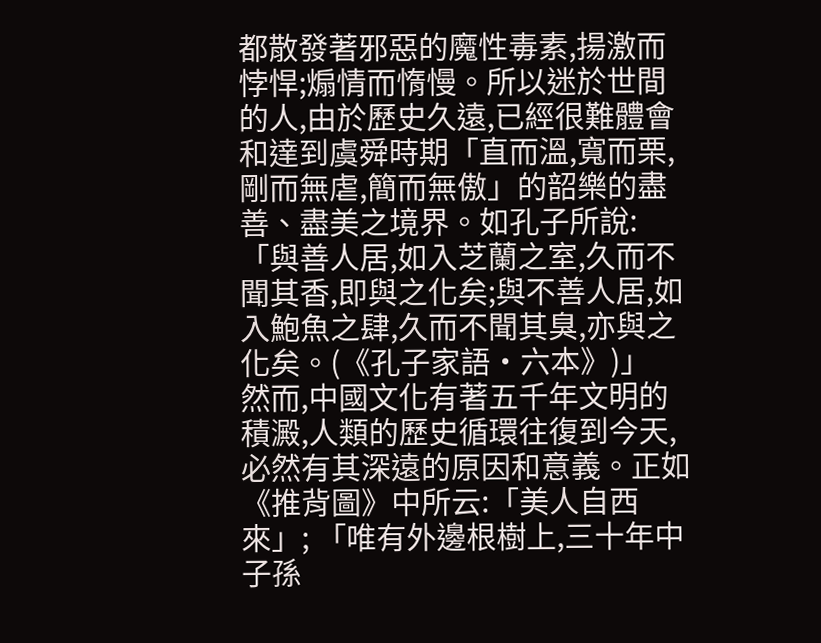都散發著邪惡的魔性毒素,揚激而悖悍;煽情而惰慢。所以迷於世間的人,由於歷史久遠,已經很難體會和達到虞舜時期「直而溫,寬而栗,剛而無虐,簡而無傲」的韶樂的盡善、盡美之境界。如孔子所說: 「與善人居,如入芝蘭之室,久而不聞其香,即與之化矣;與不善人居,如入鮑魚之肆,久而不聞其臭,亦與之化矣。(《孔子家語·六本》)」
然而,中國文化有著五千年文明的積澱,人類的歷史循環往復到今天,必然有其深遠的原因和意義。正如《推背圖》中所云:「美人自西來」; 「唯有外邊根樹上,三十年中子孫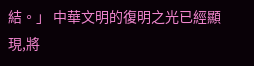結。」 中華文明的復明之光已經顯現,將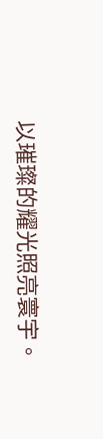以璀璨的耀光照亮寰宇。